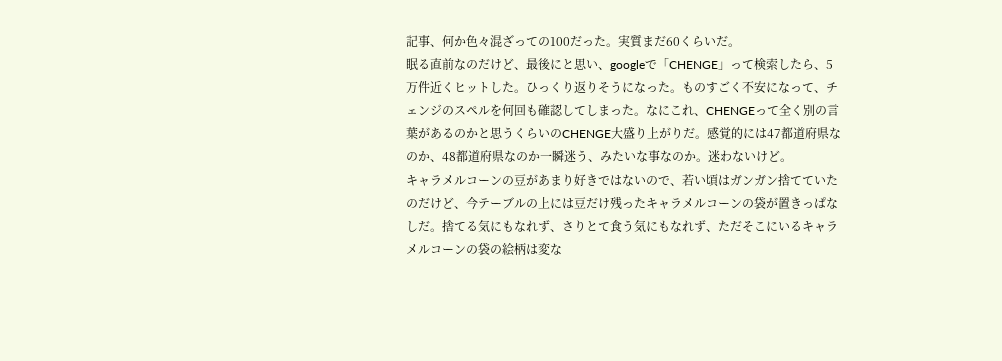記事、何か色々混ざっての100だった。実質まだ60くらいだ。
眠る直前なのだけど、最後にと思い、googleで「CHENGE」って検索したら、5万件近くヒットした。ひっくり返りそうになった。ものすごく不安になって、チェンジのスペルを何回も確認してしまった。なにこれ、CHENGEって全く別の言葉があるのかと思うくらいのCHENGE大盛り上がりだ。感覚的には47都道府県なのか、48都道府県なのか一瞬迷う、みたいな事なのか。迷わないけど。
キャラメルコーンの豆があまり好きではないので、若い頃はガンガン捨てていたのだけど、今テーブルの上には豆だけ残ったキャラメルコーンの袋が置きっぱなしだ。捨てる気にもなれず、さりとて食う気にもなれず、ただそこにいるキャラメルコーンの袋の絵柄は変な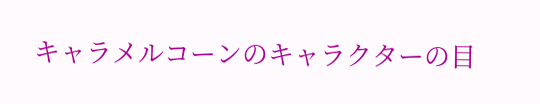キャラメルコーンのキャラクターの目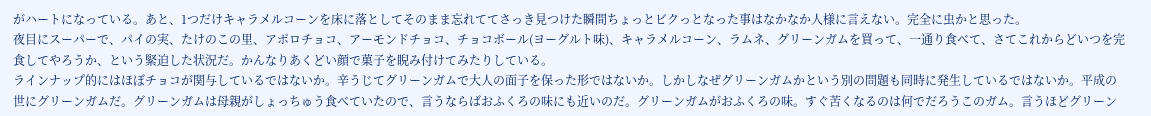がハートになっている。あと、1つだけキャラメルコーンを床に落としてそのまま忘れててさっき見つけた瞬間ちょっとビクっとなった事はなかなか人様に言えない。完全に虫かと思った。
夜目にスーパーで、パイの実、たけのこの里、アポロチョコ、アーモンドチョコ、チョコボール(ヨーグルト味)、キャラメルコーン、ラムネ、グリーンガムを買って、一通り食べて、さてこれからどいつを完食してやろうか、という緊迫した状況だ。かんなりあくどい顔で菓子を睨み付けてみたりしている。
ラインナップ的にはほぼチョコが関与しているではないか。辛うじてグリーンガムで大人の面子を保った形ではないか。しかしなぜグリーンガムかという別の問題も同時に発生しているではないか。平成の世にグリーンガムだ。グリーンガムは母親がしょっちゅう食べていたので、言うならばおふくろの味にも近いのだ。グリーンガムがおふくろの味。すぐ苦くなるのは何でだろうこのガム。言うほどグリーン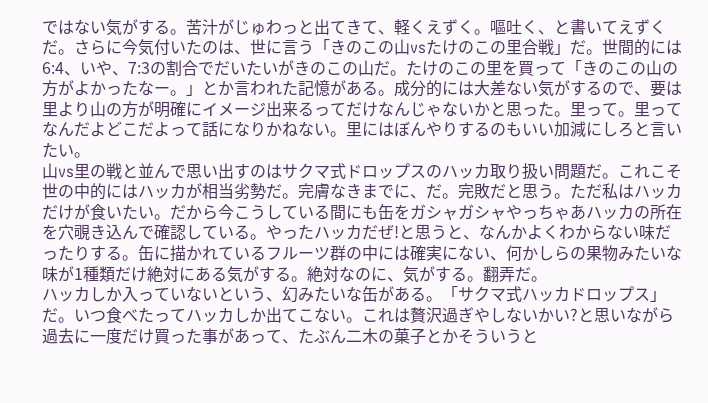ではない気がする。苦汁がじゅわっと出てきて、軽くえずく。嘔吐く、と書いてえずくだ。さらに今気付いたのは、世に言う「きのこの山vsたけのこの里合戦」だ。世間的には6:4、いや、7:3の割合でだいたいがきのこの山だ。たけのこの里を買って「きのこの山の方がよかったなー。」とか言われた記憶がある。成分的には大差ない気がするので、要は里より山の方が明確にイメージ出来るってだけなんじゃないかと思った。里って。里ってなんだよどこだよって話になりかねない。里にはぼんやりするのもいい加減にしろと言いたい。
山vs里の戦と並んで思い出すのはサクマ式ドロップスのハッカ取り扱い問題だ。これこそ世の中的にはハッカが相当劣勢だ。完膚なきまでに、だ。完敗だと思う。ただ私はハッカだけが食いたい。だから今こうしている間にも缶をガシャガシャやっちゃあハッカの所在を穴覗き込んで確認している。やったハッカだぜ!と思うと、なんかよくわからない味だったりする。缶に描かれているフルーツ群の中には確実にない、何かしらの果物みたいな味が1種類だけ絶対にある気がする。絶対なのに、気がする。翻弄だ。
ハッカしか入っていないという、幻みたいな缶がある。「サクマ式ハッカドロップス」だ。いつ食べたってハッカしか出てこない。これは贅沢過ぎやしないかい?と思いながら過去に一度だけ買った事があって、たぶん二木の菓子とかそういうと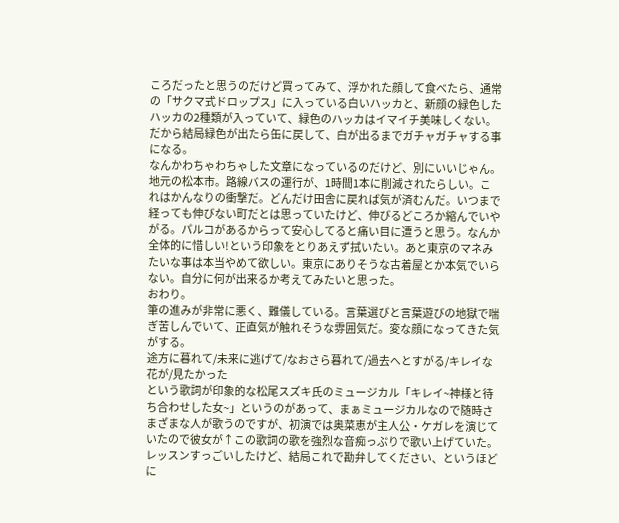ころだったと思うのだけど買ってみて、浮かれた顔して食べたら、通常の「サクマ式ドロップス」に入っている白いハッカと、新顔の緑色したハッカの2種類が入っていて、緑色のハッカはイマイチ美味しくない。だから結局緑色が出たら缶に戻して、白が出るまでガチャガチャする事になる。
なんかわちゃわちゃした文章になっているのだけど、別にいいじゃん。
地元の松本市。路線バスの運行が、1時間1本に削減されたらしい。これはかんなりの衝撃だ。どんだけ田舎に戻れば気が済むんだ。いつまで経っても伸びない町だとは思っていたけど、伸びるどころか縮んでいやがる。パルコがあるからって安心してると痛い目に遭うと思う。なんか全体的に惜しい!という印象をとりあえず拭いたい。あと東京のマネみたいな事は本当やめて欲しい。東京にありそうな古着屋とか本気でいらない。自分に何が出来るか考えてみたいと思った。
おわり。
筆の進みが非常に悪く、難儀している。言葉選びと言葉遊びの地獄で喘ぎ苦しんでいて、正直気が触れそうな雰囲気だ。変な顔になってきた気がする。
途方に暮れて/未来に逃げて/なおさら暮れて/過去へとすがる/キレイな花が/見たかった
という歌詞が印象的な松尾スズキ氏のミュージカル「キレイ~神様と待ち合わせした女~」というのがあって、まぁミュージカルなので随時さまざまな人が歌うのですが、初演では奥菜恵が主人公・ケガレを演じていたので彼女が↑この歌詞の歌を強烈な音痴っぷりで歌い上げていた。レッスンすっごいしたけど、結局これで勘弁してください、というほどに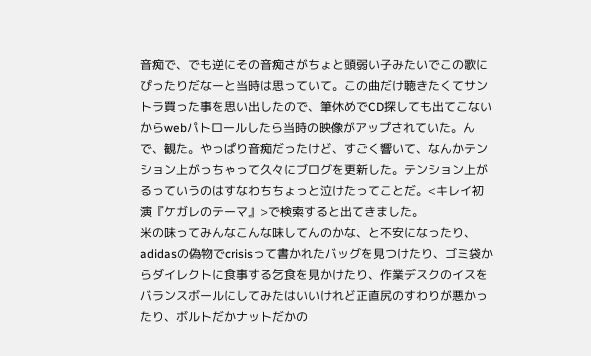音痴で、でも逆にその音痴さがちょと頭弱い子みたいでこの歌にぴったりだなーと当時は思っていて。この曲だけ聴きたくてサントラ買った事を思い出したので、筆休めでCD探しても出てこないからwebパトロールしたら当時の映像がアップされていた。んで、観た。やっぱり音痴だったけど、すごく響いて、なんかテンション上がっちゃって久々にブログを更新した。テンション上がるっていうのはすなわちちょっと泣けたってことだ。<キレイ初演『ケガレのテーマ』>で検索すると出てきました。
米の味ってみんなこんな味してんのかな、と不安になったり、adidasの偽物でcrisisって書かれたバッグを見つけたり、ゴミ袋からダイレクトに食事する乞食を見かけたり、作業デスクのイスをバランスボールにしてみたはいいけれど正直尻のすわりが悪かったり、ボルトだかナットだかの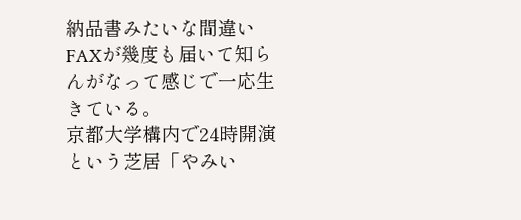納品書みたいな間違いFAXが幾度も届いて知らんがなって感じで一応生きている。
京都大学構内で24時開演という芝居「やみい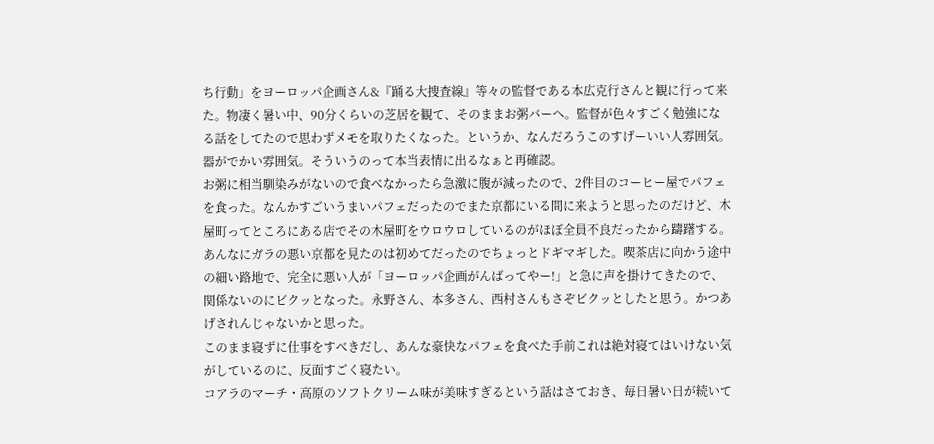ち行動」をヨーロッパ企画さん&『踊る大捜査線』等々の監督である本広克行さんと観に行って来た。物凄く暑い中、90分くらいの芝居を観て、そのままお粥バーへ。監督が色々すごく勉強になる話をしてたので思わずメモを取りたくなった。というか、なんだろうこのすげーいい人雰囲気。器がでかい雰囲気。そういうのって本当表情に出るなぁと再確認。
お粥に相当馴染みがないので食べなかったら急激に腹が減ったので、2件目のコーヒー屋でパフェを食った。なんかすごいうまいパフェだったのでまた京都にいる間に来ようと思ったのだけど、木屋町ってところにある店でその木屋町をウロウロしているのがほぼ全員不良だったから躊躇する。あんなにガラの悪い京都を見たのは初めてだったのでちょっとドギマギした。喫茶店に向かう途中の細い路地で、完全に悪い人が「ヨーロッパ企画がんばってやー!」と急に声を掛けてきたので、関係ないのにビクッとなった。永野さん、本多さん、西村さんもさぞビクッとしたと思う。かつあげされんじゃないかと思った。
このまま寝ずに仕事をすべきだし、あんな豪快なパフェを食べた手前これは絶対寝てはいけない気がしているのに、反面すごく寝たい。
コアラのマーチ・高原のソフトクリーム味が美味すぎるという話はさておき、毎日暑い日が続いて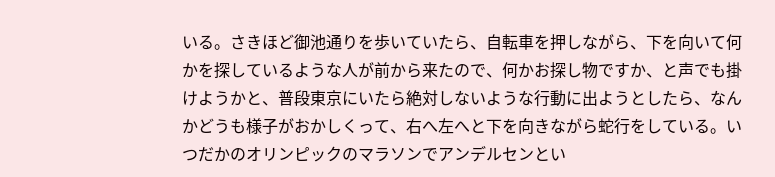いる。さきほど御池通りを歩いていたら、自転車を押しながら、下を向いて何かを探しているような人が前から来たので、何かお探し物ですか、と声でも掛けようかと、普段東京にいたら絶対しないような行動に出ようとしたら、なんかどうも様子がおかしくって、右へ左へと下を向きながら蛇行をしている。いつだかのオリンピックのマラソンでアンデルセンとい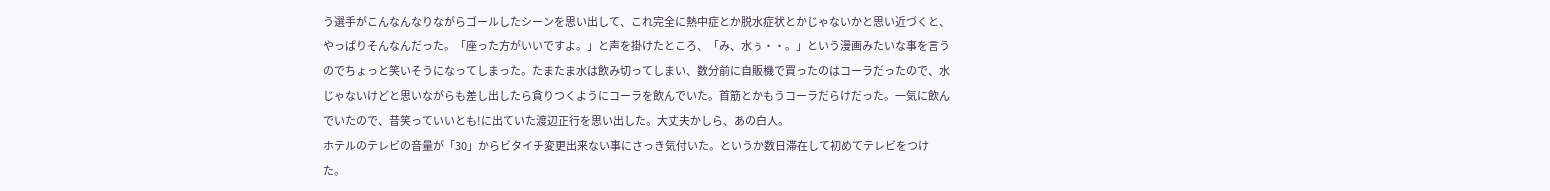う選手がこんなんなりながらゴールしたシーンを思い出して、これ完全に熱中症とか脱水症状とかじゃないかと思い近づくと、やっぱりそんなんだった。「座った方がいいですよ。」と声を掛けたところ、「み、水ぅ・・。」という漫画みたいな事を言うのでちょっと笑いそうになってしまった。たまたま水は飲み切ってしまい、数分前に自販機で買ったのはコーラだったので、水じゃないけどと思いながらも差し出したら貪りつくようにコーラを飲んでいた。首筋とかもうコーラだらけだった。一気に飲んでいたので、昔笑っていいとも!に出ていた渡辺正行を思い出した。大丈夫かしら、あの白人。
ホテルのテレビの音量が「30」からビタイチ変更出来ない事にさっき気付いた。というか数日滞在して初めてテレビをつけた。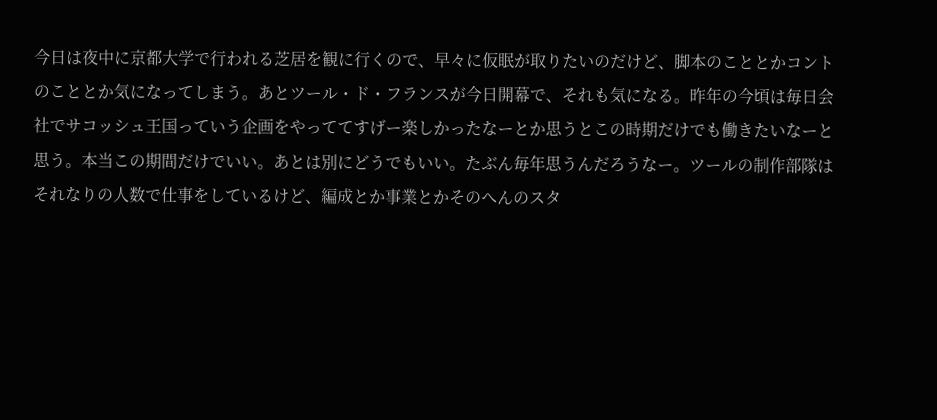今日は夜中に京都大学で行われる芝居を観に行くので、早々に仮眠が取りたいのだけど、脚本のこととかコントのこととか気になってしまう。あとツール・ド・フランスが今日開幕で、それも気になる。昨年の今頃は毎日会社でサコッシュ王国っていう企画をやっててすげー楽しかったなーとか思うとこの時期だけでも働きたいなーと思う。本当この期間だけでいい。あとは別にどうでもいい。たぶん毎年思うんだろうなー。ツールの制作部隊はそれなりの人数で仕事をしているけど、編成とか事業とかそのへんのスタ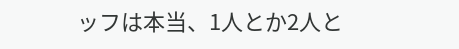ッフは本当、1人とか2人と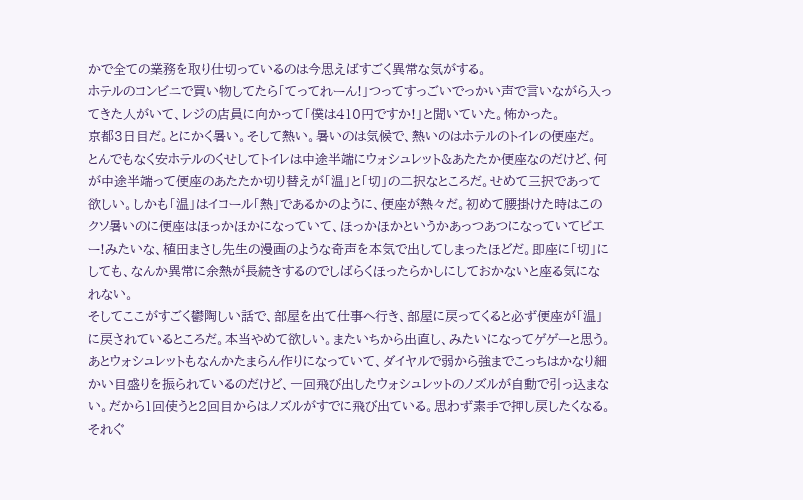かで全ての業務を取り仕切っているのは今思えばすごく異常な気がする。
ホテルのコンビニで買い物してたら「てってれーん!」つってすっごいでっかい声で言いながら入ってきた人がいて、レジの店員に向かって「僕は410円ですか!」と聞いていた。怖かった。
京都3日目だ。とにかく暑い。そして熱い。暑いのは気候で、熱いのはホテルのトイレの便座だ。
とんでもなく安ホテルのくせしてトイレは中途半端にウォシュレット&あたたか便座なのだけど、何が中途半端って便座のあたたか切り替えが「温」と「切」の二択なところだ。せめて三択であって欲しい。しかも「温」はイコール「熱」であるかのように、便座が熱々だ。初めて腰掛けた時はこのクソ暑いのに便座はほっかほかになっていて、ほっかほかというかあっつあつになっていてピエー!みたいな、植田まさし先生の漫画のような奇声を本気で出してしまったほどだ。即座に「切」にしても、なんか異常に余熱が長続きするのでしばらくほったらかしにしておかないと座る気になれない。
そしてここがすごく鬱陶しい話で、部屋を出て仕事へ行き、部屋に戻ってくると必ず便座が「温」に戻されているところだ。本当やめて欲しい。またいちから出直し、みたいになってゲゲーと思う。
あとウォシュレットもなんかたまらん作りになっていて、ダイヤルで弱から強までこっちはかなり細かい目盛りを振られているのだけど、一回飛び出したウォシュレットのノズルが自動で引っ込まない。だから1回使うと2回目からはノズルがすでに飛び出ている。思わず素手で押し戻したくなる。それぐ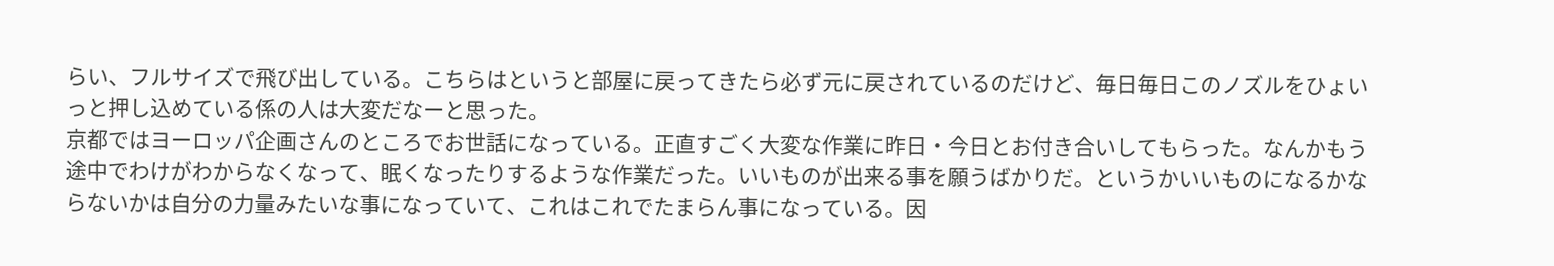らい、フルサイズで飛び出している。こちらはというと部屋に戻ってきたら必ず元に戻されているのだけど、毎日毎日このノズルをひょいっと押し込めている係の人は大変だなーと思った。
京都ではヨーロッパ企画さんのところでお世話になっている。正直すごく大変な作業に昨日・今日とお付き合いしてもらった。なんかもう途中でわけがわからなくなって、眠くなったりするような作業だった。いいものが出来る事を願うばかりだ。というかいいものになるかならないかは自分の力量みたいな事になっていて、これはこれでたまらん事になっている。因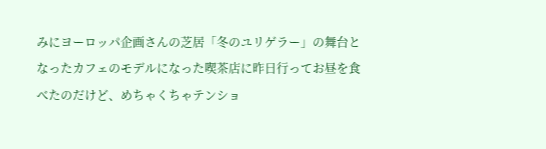みにヨーロッパ企画さんの芝居「冬のユリゲラー」の舞台となったカフェのモデルになった喫茶店に昨日行ってお昼を食べたのだけど、めちゃくちゃテンショ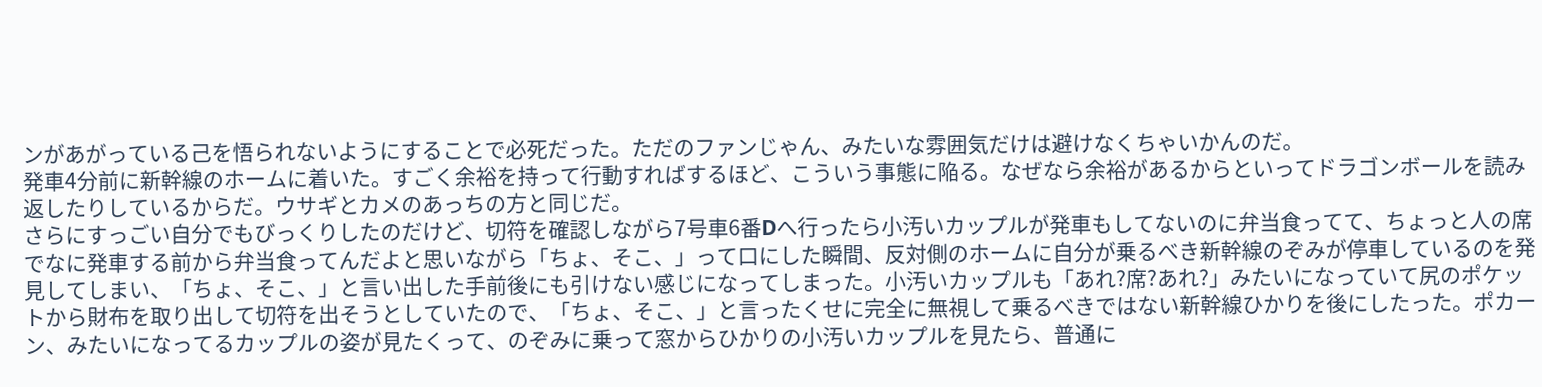ンがあがっている己を悟られないようにすることで必死だった。ただのファンじゃん、みたいな雰囲気だけは避けなくちゃいかんのだ。
発車4分前に新幹線のホームに着いた。すごく余裕を持って行動すればするほど、こういう事態に陥る。なぜなら余裕があるからといってドラゴンボールを読み返したりしているからだ。ウサギとカメのあっちの方と同じだ。
さらにすっごい自分でもびっくりしたのだけど、切符を確認しながら7号車6番Dへ行ったら小汚いカップルが発車もしてないのに弁当食ってて、ちょっと人の席でなに発車する前から弁当食ってんだよと思いながら「ちょ、そこ、」って口にした瞬間、反対側のホームに自分が乗るべき新幹線のぞみが停車しているのを発見してしまい、「ちょ、そこ、」と言い出した手前後にも引けない感じになってしまった。小汚いカップルも「あれ?席?あれ?」みたいになっていて尻のポケットから財布を取り出して切符を出そうとしていたので、「ちょ、そこ、」と言ったくせに完全に無視して乗るべきではない新幹線ひかりを後にしたった。ポカーン、みたいになってるカップルの姿が見たくって、のぞみに乗って窓からひかりの小汚いカップルを見たら、普通に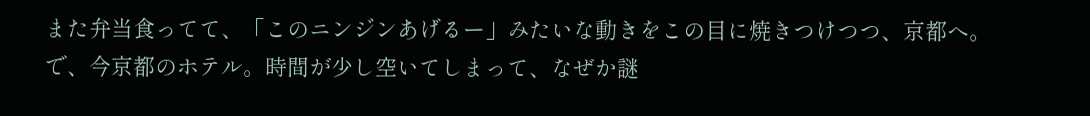また弁当食ってて、「このニンジンあげるー」みたいな動きをこの目に焼きつけつつ、京都へ。
で、今京都のホテル。時間が少し空いてしまって、なぜか謎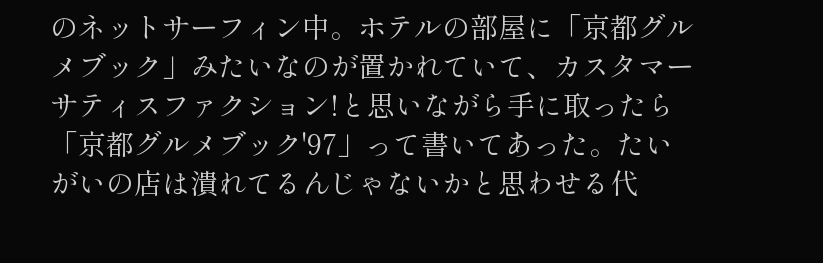のネットサーフィン中。ホテルの部屋に「京都グルメブック」みたいなのが置かれていて、カスタマーサティスファクション!と思いながら手に取ったら「京都グルメブック'97」って書いてあった。たいがいの店は潰れてるんじゃないかと思わせる代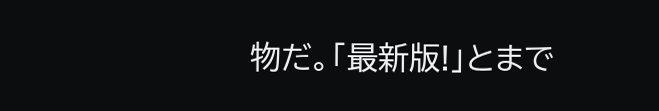物だ。「最新版!」とまで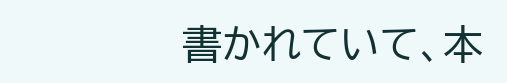書かれていて、本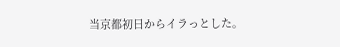当京都初日からイラっとした。